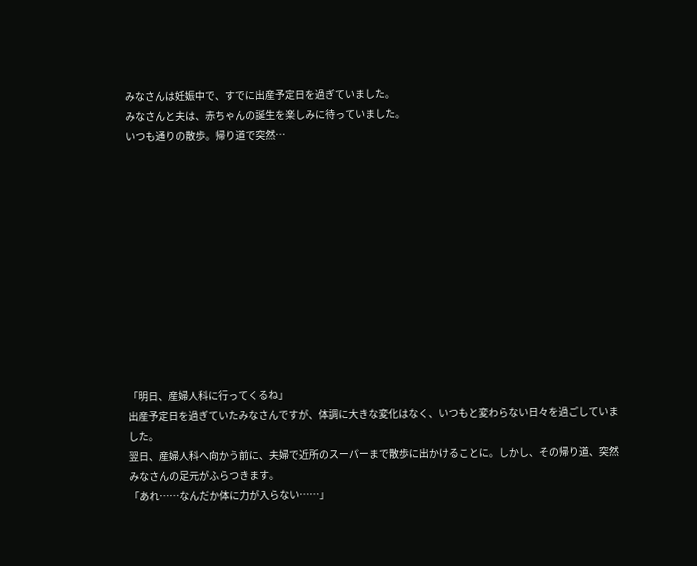みなさんは妊娠中で、すでに出産予定日を過ぎていました。
みなさんと夫は、赤ちゃんの誕生を楽しみに待っていました。
いつも通りの散歩。帰り道で突然…












「明日、産婦人科に行ってくるね」
出産予定日を過ぎていたみなさんですが、体調に大きな変化はなく、いつもと変わらない日々を過ごしていました。
翌日、産婦人科へ向かう前に、夫婦で近所のスーパーまで散歩に出かけることに。しかし、その帰り道、突然みなさんの足元がふらつきます。
「あれ……なんだか体に力が入らない……」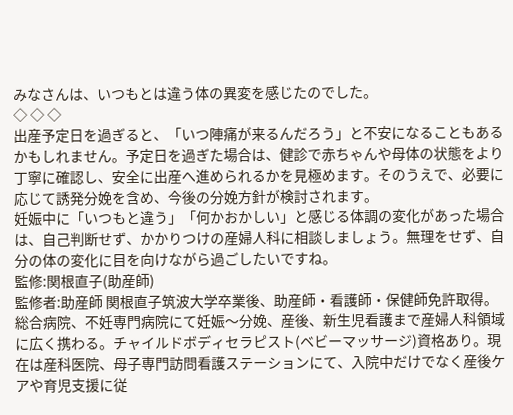みなさんは、いつもとは違う体の異変を感じたのでした。
◇ ◇ ◇
出産予定日を過ぎると、「いつ陣痛が来るんだろう」と不安になることもあるかもしれません。予定日を過ぎた場合は、健診で赤ちゃんや母体の状態をより丁寧に確認し、安全に出産へ進められるかを見極めます。そのうえで、必要に応じて誘発分娩を含め、今後の分娩方針が検討されます。
妊娠中に「いつもと違う」「何かおかしい」と感じる体調の変化があった場合は、自己判断せず、かかりつけの産婦人科に相談しましょう。無理をせず、自分の体の変化に目を向けながら過ごしたいですね。
監修:関根直子(助産師)
監修者:助産師 関根直子筑波大学卒業後、助産師・看護師・保健師免許取得。総合病院、不妊専門病院にて妊娠〜分娩、産後、新生児看護まで産婦人科領域に広く携わる。チャイルドボディセラピスト(ベビーマッサージ)資格あり。現在は産科医院、母子専門訪問看護ステーションにて、入院中だけでなく産後ケアや育児支援に従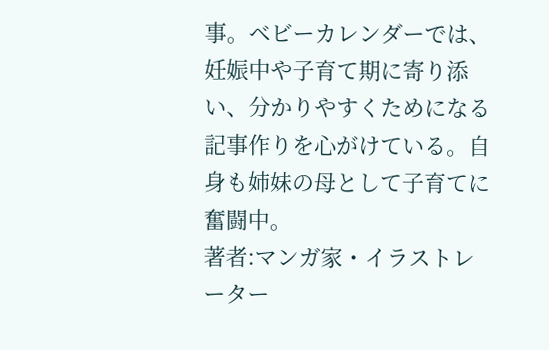事。ベビーカレンダーでは、妊娠中や子育て期に寄り添い、分かりやすくためになる記事作りを心がけている。自身も姉妹の母として子育てに奮闘中。
著者:マンガ家・イラストレーター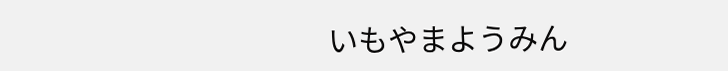いもやまようみん